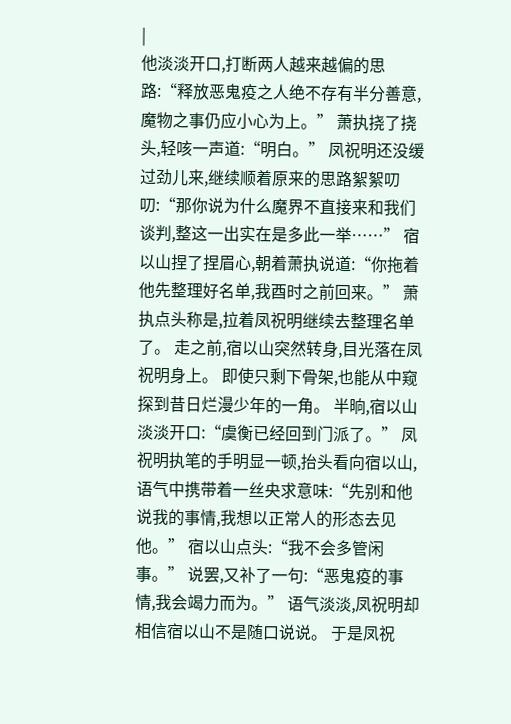|
他淡淡开口,打断两人越来越偏的思路:“释放恶鬼疫之人绝不存有半分善意,魔物之事仍应小心为上。” 萧执挠了挠头,轻咳一声道:“明白。” 凤祝明还没缓过劲儿来,继续顺着原来的思路絮絮叨叨:“那你说为什么魔界不直接来和我们谈判,整这一出实在是多此一举……” 宿以山捏了捏眉心,朝着萧执说道:“你拖着他先整理好名单,我酉时之前回来。” 萧执点头称是,拉着凤祝明继续去整理名单了。 走之前,宿以山突然转身,目光落在凤祝明身上。 即使只剩下骨架,也能从中窥探到昔日烂漫少年的一角。 半晌,宿以山淡淡开口:“虞衡已经回到门派了。” 凤祝明执笔的手明显一顿,抬头看向宿以山,语气中携带着一丝央求意味:“先别和他说我的事情,我想以正常人的形态去见他。” 宿以山点头:“我不会多管闲事。” 说罢,又补了一句:“恶鬼疫的事情,我会竭力而为。” 语气淡淡,凤祝明却相信宿以山不是随口说说。 于是凤祝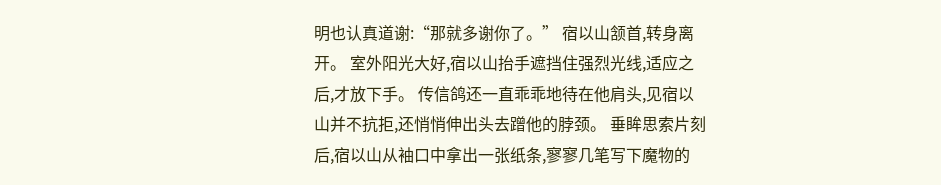明也认真道谢:“那就多谢你了。” 宿以山颔首,转身离开。 室外阳光大好,宿以山抬手遮挡住强烈光线,适应之后,才放下手。 传信鸽还一直乖乖地待在他肩头,见宿以山并不抗拒,还悄悄伸出头去蹭他的脖颈。 垂眸思索片刻后,宿以山从袖口中拿出一张纸条,寥寥几笔写下魔物的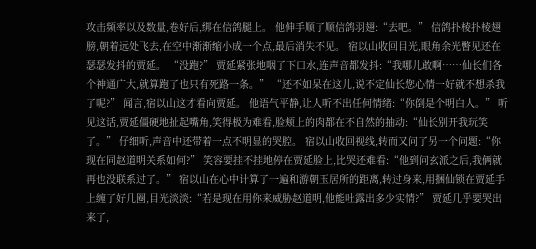攻击频率以及数量,卷好后,绑在信鸽腿上。 他伸手顺了顺信鸽羽翅:“去吧。” 信鸽扑棱扑棱翅膀,朝着远处飞去,在空中渐渐缩小成一个点,最后消失不见。 宿以山收回目光,眼角余光瞥见还在瑟瑟发抖的贾延。 “没跑?” 贾延紧张地咽了下口水,连声音都发抖:“我哪儿敢啊……仙长们各个神通广大,就算跑了也只有死路一条。” “还不如呆在这儿,说不定仙长您心情一好就不想杀我了呢?” 闻言,宿以山这才看向贾延。 他语气平静,让人听不出任何情绪:“你倒是个明白人。” 听见这话,贾延僵硬地扯起嘴角,笑得极为难看,脸颊上的肉都在不自然的抽动:“仙长别开我玩笑了。” 仔细听,声音中还带着一点不明显的哭腔。 宿以山收回视线,转而又问了另一个问题:“你现在同赵道明关系如何?” 笑容要挂不挂地停在贾延脸上,比哭还难看:“他到问玄派之后,我俩就再也没联系过了。” 宿以山在心中计算了一遍和游朝玉居所的距离,转过身来,用捆仙锁在贾延手上缠了好几圈,目光淡淡:“若是现在用你来威胁赵道明,他能吐露出多少实情?” 贾延几乎要哭出来了,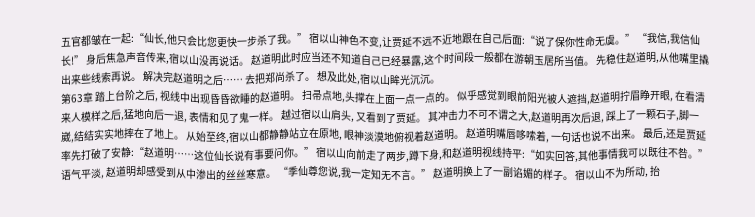五官都皱在一起:“仙长,他只会比您更快一步杀了我。” 宿以山神色不变,让贾延不远不近地跟在自己后面:“说了保你性命无虞。” “我信,我信仙长!” 身后焦急声音传来,宿以山没再说话。 赵道明此时应当还不知道自己已经暴露,这个时间段一般都在游朝玉居所当值。 先稳住赵道明,从他嘴里撬出来些线索再说。 解决完赵道明之后…… 去把郑尚杀了。 想及此处,宿以山眸光沉沉。
第63章 踏上台阶之后, 视线中出现昏昏欲睡的赵道明。 扫帚点地,头撑在上面一点一点的。 似乎感觉到眼前阳光被人遮挡,赵道明拧眉睁开眼, 在看清来人模样之后,猛地向后一退, 表情和见了鬼一样。 越过宿以山肩头, 又看到了贾延。 其冲击力不可不谓之大,赵道明再次后退, 踩上了一颗石子,脚一崴,结结实实地摔在了地上。 从始至终,宿以山都静静站立在原地, 眼神淡漠地俯视着赵道明。 赵道明嘴唇哆嗦着, 一句话也说不出来。 最后,还是贾延率先打破了安静:“赵道明……这位仙长说有事要问你。” 宿以山向前走了两步,蹲下身,和赵道明视线持平:“如实回答,其他事情我可以既往不咎。” 语气平淡, 赵道明却感受到从中渗出的丝丝寒意。 “季仙尊您说,我一定知无不言。” 赵道明换上了一副谄媚的样子。 宿以山不为所动, 抬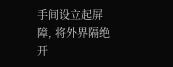手间设立起屏障, 将外界隔绝开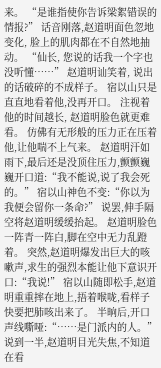来。 “是谁指使你告诉梁絮错误的情报?” 话音刚落,赵道明面色忽地变化, 脸上的肌肉都在不自然地抽动。 “仙长, 您说的话我一个字也没听懂……” 赵道明讪笑着, 说出的话破碎的不成样子。 宿以山只是直直地看着他,没再开口。 注视着他的时间越长, 赵道明脸色就更难看。 仿佛有无形般的压力正在压着他,让他喘不上气来。 赵道明汗如雨下,最后还是没顶住压力,颤颤巍巍开口道:“我不能说,说了我会死的。” 宿以山神色不变:“你以为我便会留你一条命?” 说罢,伸手隔空将赵道明缓缓抬起。 赵道明脸色一阵青一阵白,脚在空中无力乱蹬着。 突然,赵道明爆发出巨大的咳嗽声,求生的强烈本能让他下意识开口:“我说!” 宿以山随即松手,赵道明重重摔在地上,捂着喉咙,看样子快要把肺咳出来了。 半晌后,开口声线嘶哑:“……是门派内的人。” 说到一半,赵道明目光失焦,不知道在看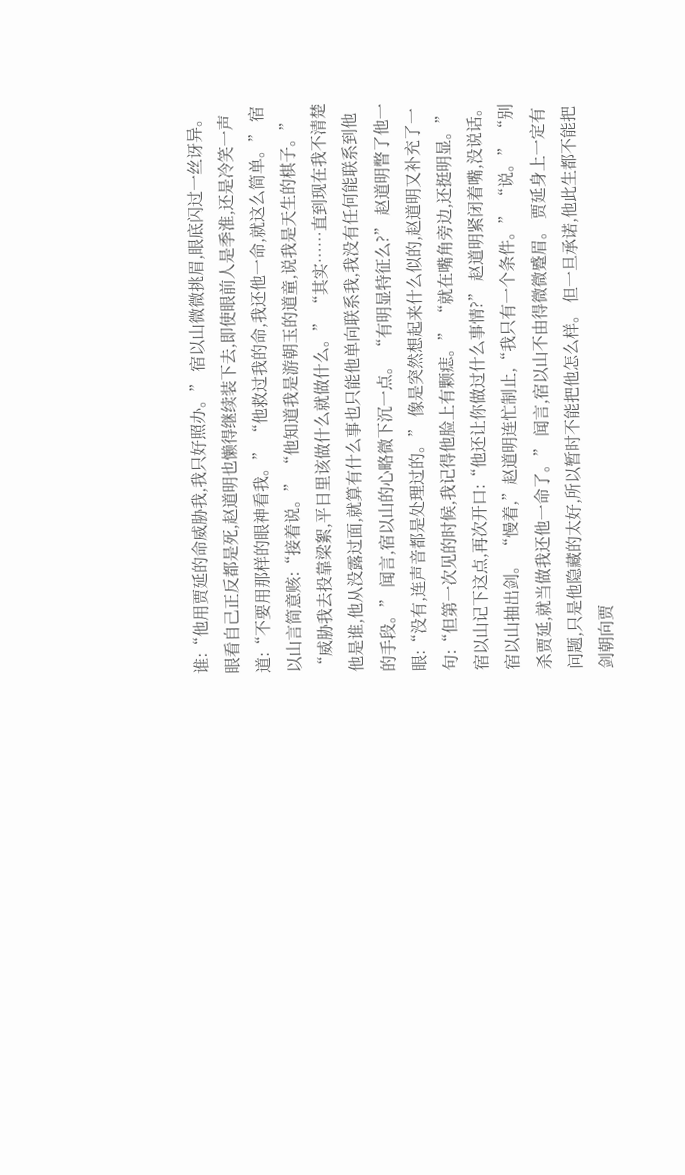谁:“他用贾延的命威胁我,我只好照办。” 宿以山微微挑眉,眼底闪过一丝讶异。 眼看自己正反都是死,赵道明也懒得继续装下去,即使眼前人是季淮,还是冷笑一声道:“不要用那样的眼神看我。” “他救过我的命,我还他一命,就这么简单。” 宿以山言简意赅:“接着说。” “他知道我是游朝玉的道童,说我是天生的棋子。” “威胁我去投靠梁絮,平日里该做什么就做什么。” “其实……直到现在我不清楚他是谁,他从没露过面,就算有什么事也只能他单向联系我,我没有任何能联系到他的手段。” 闻言,宿以山的心略微下沉一点。 “有明显特征么?” 赵道明瞥了他一眼:“没有,连声音都是处理过的。” 像是突然想起来什么似的,赵道明又补充了一句:“但第一次见的时候,我记得他脸上有颗痣。” “就在嘴角旁边,还挺明显。” 宿以山记下这点,再次开口:“他还让你做过什么事情?” 赵道明紧闭着嘴,没说话。 宿以山抽出剑。 “慢着,”赵道明连忙制止,“我只有一个条件。” “说。” “别杀贾延,就当做我还他一命了。” 闻言,宿以山不由得微微蹙眉。 贾延身上一定有问题,只是他隐藏的太好,所以暂时不能把他怎么样。 但一旦承诺,他此生都不能把剑朝向贾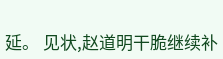延。 见状,赵道明干脆继续补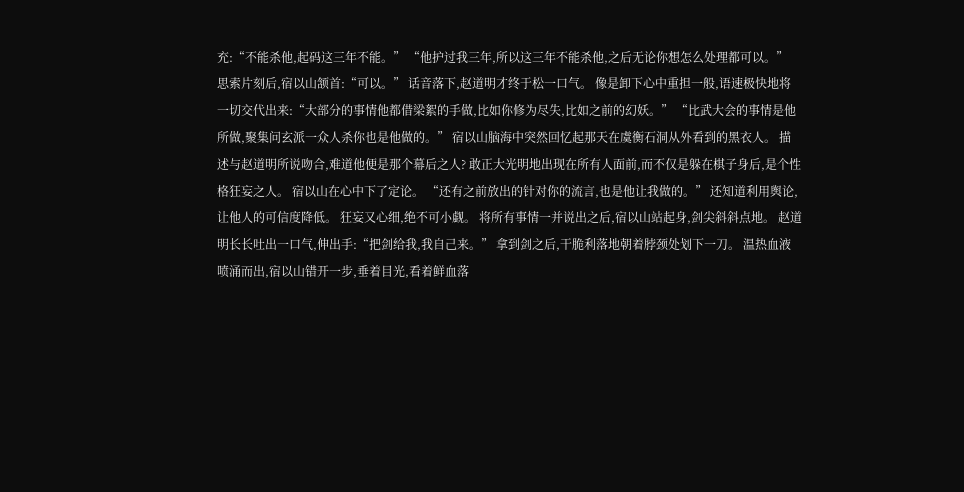充:“不能杀他,起码这三年不能。” “他护过我三年,所以这三年不能杀他,之后无论你想怎么处理都可以。” 思索片刻后,宿以山颔首:“可以。” 话音落下,赵道明才终于松一口气。 像是卸下心中重担一般,语速极快地将一切交代出来:“大部分的事情他都借梁絮的手做,比如你修为尽失,比如之前的幻妖。” “比武大会的事情是他所做,聚集问玄派一众人杀你也是他做的。” 宿以山脑海中突然回忆起那天在虞衡石洞从外看到的黑衣人。 描述与赵道明所说吻合,难道他便是那个幕后之人? 敢正大光明地出现在所有人面前,而不仅是躲在棋子身后,是个性格狂妄之人。 宿以山在心中下了定论。 “还有之前放出的针对你的流言,也是他让我做的。” 还知道利用舆论,让他人的可信度降低。 狂妄又心细,绝不可小觑。 将所有事情一并说出之后,宿以山站起身,剑尖斜斜点地。 赵道明长长吐出一口气,伸出手:“把剑给我,我自己来。” 拿到剑之后,干脆利落地朝着脖颈处划下一刀。 温热血液喷涌而出,宿以山错开一步,垂着目光,看着鲜血落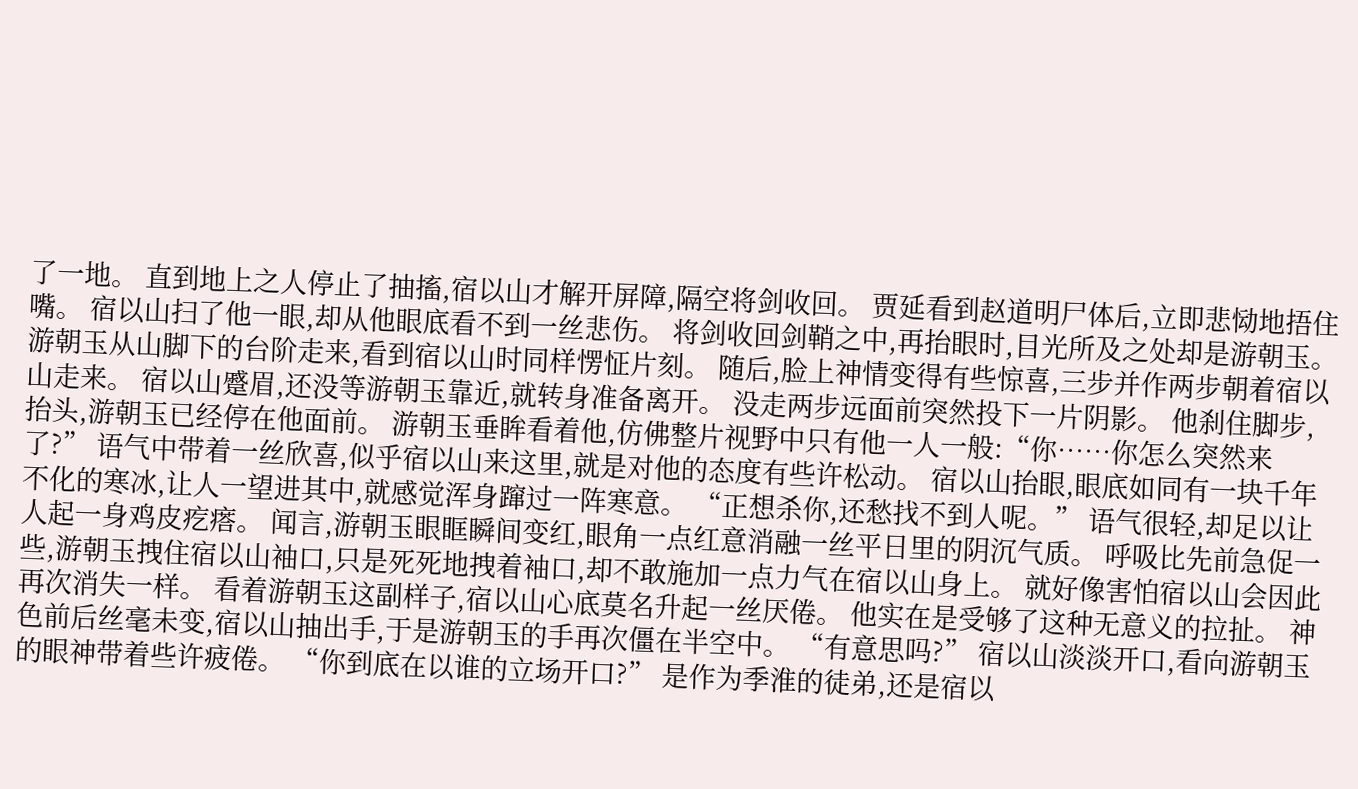了一地。 直到地上之人停止了抽搐,宿以山才解开屏障,隔空将剑收回。 贾延看到赵道明尸体后,立即悲恸地捂住嘴。 宿以山扫了他一眼,却从他眼底看不到一丝悲伤。 将剑收回剑鞘之中,再抬眼时,目光所及之处却是游朝玉。 游朝玉从山脚下的台阶走来,看到宿以山时同样愣怔片刻。 随后,脸上神情变得有些惊喜,三步并作两步朝着宿以山走来。 宿以山蹙眉,还没等游朝玉靠近,就转身准备离开。 没走两步远面前突然投下一片阴影。 他刹住脚步,抬头,游朝玉已经停在他面前。 游朝玉垂眸看着他,仿佛整片视野中只有他一人一般:“你……你怎么突然来了?” 语气中带着一丝欣喜,似乎宿以山来这里,就是对他的态度有些许松动。 宿以山抬眼,眼底如同有一块千年不化的寒冰,让人一望进其中,就感觉浑身蹿过一阵寒意。 “正想杀你,还愁找不到人呢。” 语气很轻,却足以让人起一身鸡皮疙瘩。 闻言,游朝玉眼眶瞬间变红,眼角一点红意消融一丝平日里的阴沉气质。 呼吸比先前急促一些,游朝玉拽住宿以山袖口,只是死死地拽着袖口,却不敢施加一点力气在宿以山身上。 就好像害怕宿以山会因此再次消失一样。 看着游朝玉这副样子,宿以山心底莫名升起一丝厌倦。 他实在是受够了这种无意义的拉扯。 神色前后丝毫未变,宿以山抽出手,于是游朝玉的手再次僵在半空中。 “有意思吗?” 宿以山淡淡开口,看向游朝玉的眼神带着些许疲倦。 “你到底在以谁的立场开口?” 是作为季淮的徒弟,还是宿以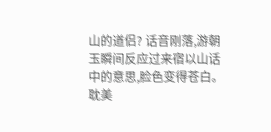山的道侣? 话音刚落,游朝玉瞬间反应过来宿以山话中的意思,脸色变得苍白。
耽美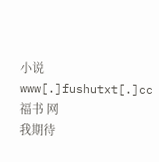小说 www[.]fushutxt[.]cc 福书 网
我期待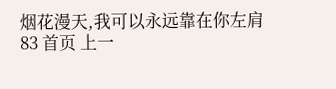烟花漫天,我可以永远靠在你左肩
83 首页 上一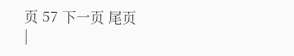页 57 下一页 尾页
|